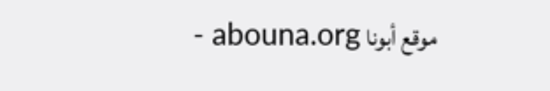موقع أبونا abouna.org -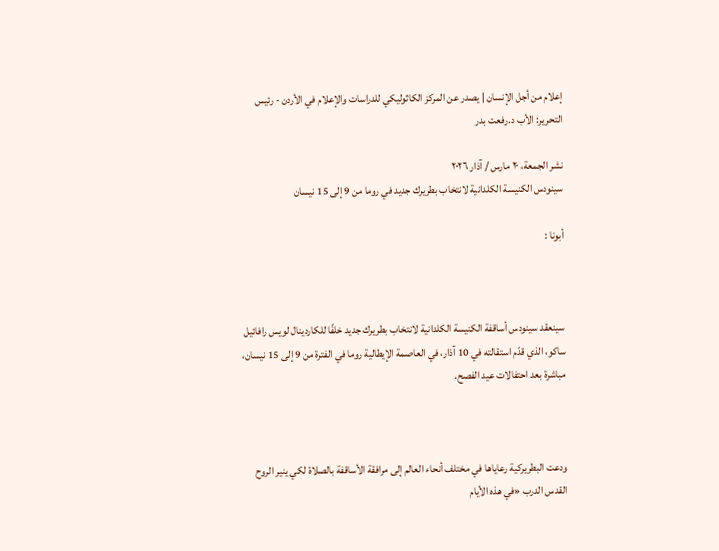إعلام من أجل الإنسان | يصدر عن المركز الكاثوليكي للدراسات والإعلام في الأردن - رئيس التحرير: الأب د.رفعت بدر

نشر الجمعة، ٢٠ مارس / آذار ٢٠٢٦
سينودس الكنيسة الكلدانية لانتخاب بطريرك جديد في روما من 9 إلى 15 نيسان

أبونا :



سينعقد سينودس أساقفة الكنيسة الكلدانية لانتخاب بطريرك جديد خلفًا للكاردينال لويس رافائيل ساكو، الذي قدّم استقالته في 10 آذار، في العاصمة الإيطالية روما في الفترة من 9 إلى 15 نيسان، مباشرة بعد احتفالات عيد الفصح.



ودعت البطريركية رعاياها في مختلف أنحاء العالم إلى مرافقة الأساقفة بالصلاة لكي ينير الروح القدس الدرب «في هذه الأيام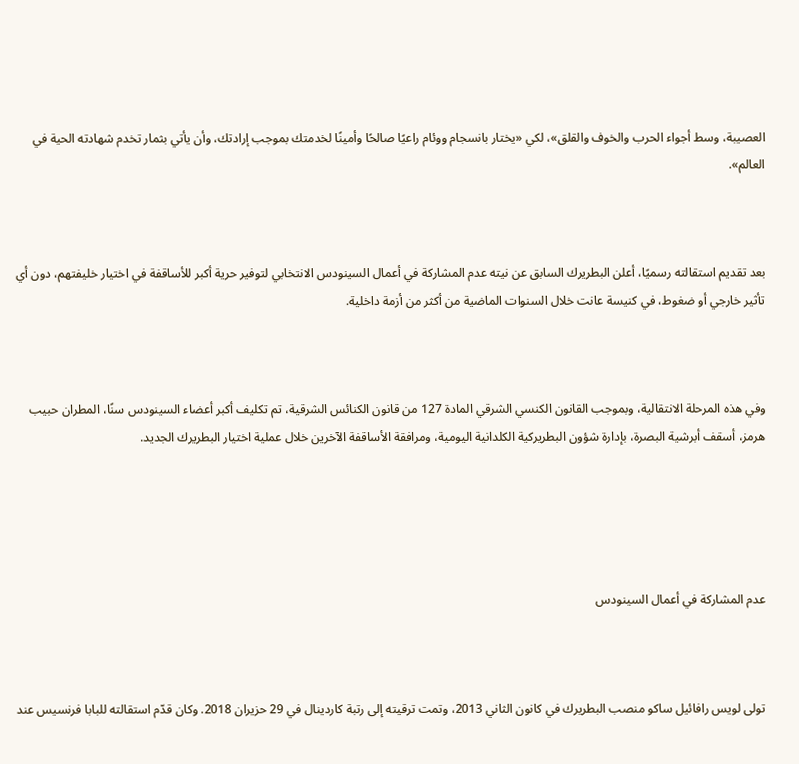العصيبة، وسط أجواء الحرب والخوف والقلق»، لكي «يختار بانسجام ووئام راعيًا صالحًا وأمينًا لخدمتك بموجب إرادتك، وأن يأتي بثمار تخدم شهادته الحية في العالم».



بعد تقديم استقالته رسميًا، أعلن البطريرك السابق عن نيته عدم المشاركة في أعمال السينودس الانتخابي لتوفير حرية أكبر للأساقفة في اختيار خليفتهم، دون أي تأثير خارجي أو ضغوط، في كنيسة عانت خلال السنوات الماضية من أكثر من أزمة داخلية.



وفي هذه المرحلة الانتقالية، وبموجب القانون الكنسي الشرقي المادة 127 من قانون الكنائس الشرقية، تم تكليف أكبر أعضاء السينودس سنًا، المطران حبيب هرمز، أسقف أبرشية البصرة، بإدارة شؤون البطريركية الكلدانية اليومية، ومرافقة الأساقفة الآخرين خلال عملية اختيار البطريرك الجديد.





عدم المشاركة في أعمال السينودس



تولى لويس رافائيل ساكو منصب البطريرك في كانون الثاني 2013، وتمت ترقيته إلى رتبة كاردينال في 29 حزيران 2018. وكان قدّم استقالته للبابا فرنسيس عند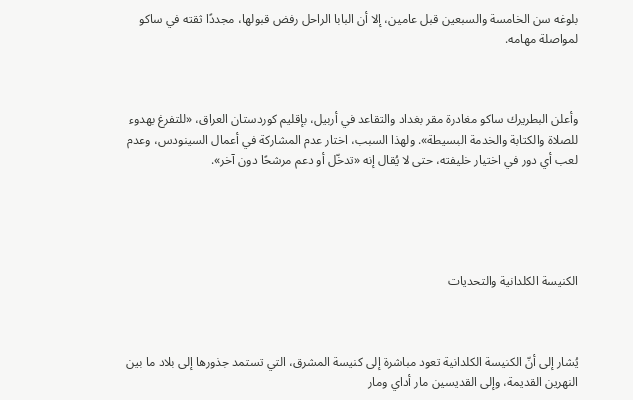بلوغه سن الخامسة والسبعين قبل عامين، إلا أن البابا الراحل رفض قبولها، مجددًا ثقته في ساكو لمواصلة مهامه.



وأعلن البطريرك ساكو مغادرة مقر بغداد والتقاعد في أربيل، بإقليم كوردستان العراق، «للتفرغ بهدوء للصلاة والكتابة والخدمة البسيطة». ولهذا السبب، اختار عدم المشاركة في أعمال السينودس، وعدم لعب أي دور في اختيار خليفته، حتى لا يُقال إنه «تدخّل أو دعم مرشحًا دون آخر».





الكنيسة الكلدانية والتحديات



يُشار إلى أنّ الكنيسة الكلدانية تعود مباشرة إلى كنيسة المشرق، التي تستمد جذورها إلى بلاد ما بين النهرين القديمة، وإلى القديسين مار أداي ومار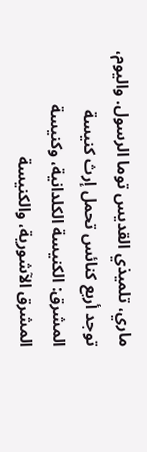ماري، تلميذي القديس توما الرسول. واليوم، توجد أربع كنائس تحمل إرث كنيسة المشرق: الكنيسة الكلدانية، وكنيسة المشرق الآشورية، والكنيسة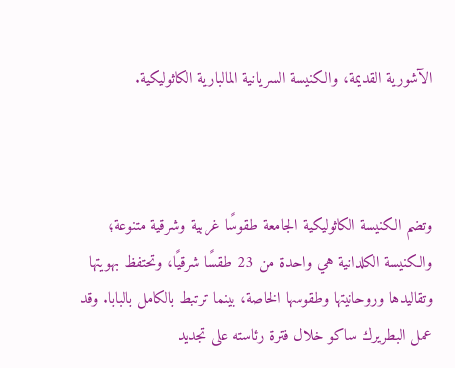الآشورية القديمة، والكنيسة السريانية المالبارية الكاثوليكية.



وتضم الكنيسة الكاثوليكية الجامعة طقوسًا غربية وشرقية متنوعة؛ والكنيسة الكلدانية هي واحدة من 23 طقسًا شرقيًا، وتحتفظ بهويتها وتقاليدها وروحانيتها وطقوسها الخاصة، بينما ترتبط بالكامل بالبابا. وقد عمل البطريرك ساكو خلال فترة رئاسته على تجديد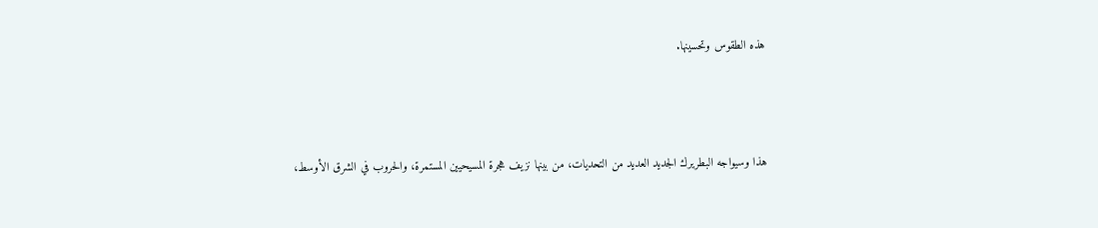هذه الطقوس وتحسينها.



هذا وسيواجه البطريرك الجديد العديد من التحديات، من بينها نزيف هجرة المسيحيين المستمرة، والحروب في الشرق الأوسط،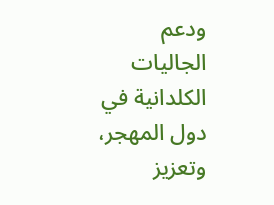ودعم الجاليات الكلدانية في دول المهجر، وتعزيز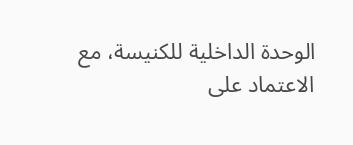الوحدة الداخلية للكنيسة، مع الاعتماد على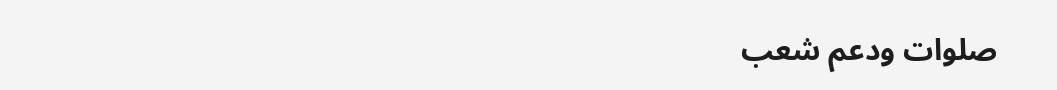صلوات ودعم شعب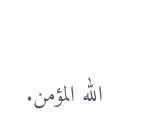الله المؤمن.